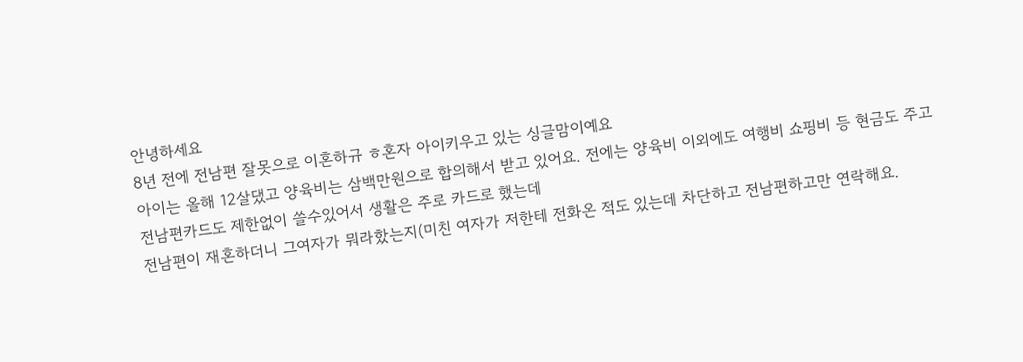안녕하세요
8년 전에 전남편 잘못으로 이혼하규 ㅎ혼자 아이키우고 있는 싱글맘이예요
아이는 올해 12살댔고 양육비는 삼백만원으로 합의해서 받고 있어요. 전에는 양육비 이외에도 여행비 쇼핑비 등 현금도 주고
전남편카드도 제한없이 쓸수있어서 생활은 주로 카드로 했는데
전남편이 재혼하더니 그여자가 뭐라핬는지(미친 여자가 저한테 전화온 적도 있는데 차단하고 전남편하고만 연락해요.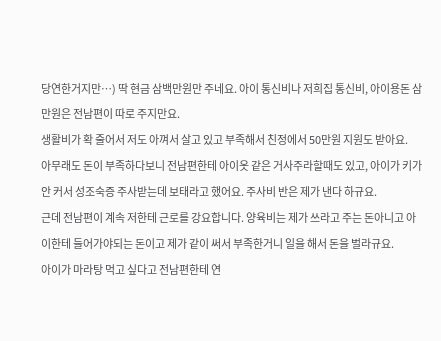당연한거지만…) 딱 현금 삼백만원만 주네요. 아이 통신비나 저희집 통신비, 아이용돈 삼만원은 전남편이 따로 주지만요.
생활비가 확 줄어서 저도 아껴서 살고 있고 부족해서 친정에서 50만원 지원도 받아요.
아무래도 돈이 부족하다보니 전남편한테 아이옷 같은 거사주라할때도 있고, 아이가 키가 안 커서 성조숙증 주사받는데 보태라고 했어요. 주사비 반은 제가 낸다 하규요.
근데 전남편이 계속 저한테 근로를 강요합니다. 양육비는 제가 쓰라고 주는 돈아니고 아이한테 들어가야되는 돈이고 제가 같이 써서 부족한거니 일을 해서 돈을 벌라규요.
아이가 마라탕 먹고 싶다고 전남편한테 연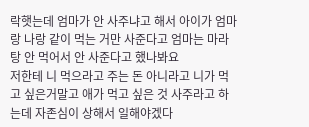락햇는데 엄마가 안 사주냐고 해서 아이가 엄마랑 나랑 같이 먹는 거만 사준다고 엄마는 마라탕 안 먹어서 안 사준다고 했나봐요
저한테 니 먹으라고 주는 돈 아니라고 니가 먹고 싶은거말고 애가 먹고 싶은 것 사주라고 하는데 자존심이 상해서 일해야겠다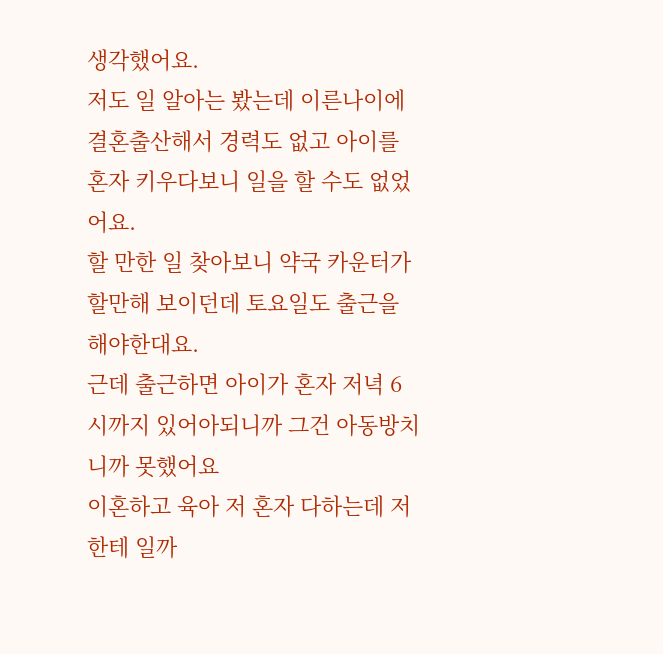생각했어요.
저도 일 알아는 봤는데 이른나이에 결혼출산해서 경력도 없고 아이를 혼자 키우다보니 일을 할 수도 없었어요.
할 만한 일 찾아보니 약국 카운터가 할만해 보이던데 토요일도 출근을 해야한대요.
근데 출근하면 아이가 혼자 저녁 6시까지 있어아되니까 그건 아동방치니까 못했어요
이혼하고 육아 저 혼자 다하는데 저한테 일까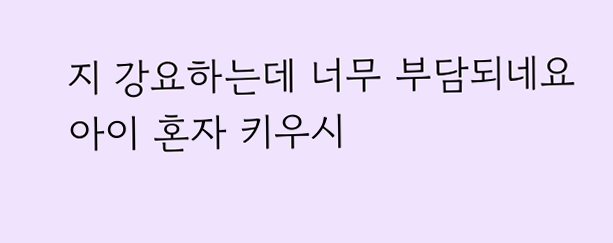지 강요하는데 너무 부담되네요
아이 혼자 키우시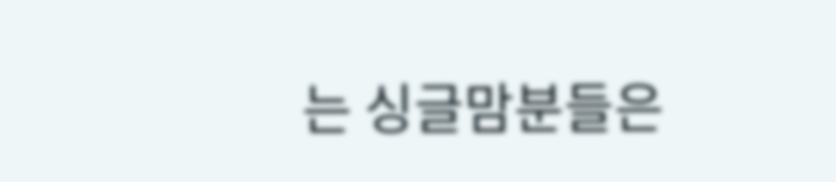는 싱글맘분들은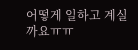어떻게 일하고 계실까요ㅠㅠ